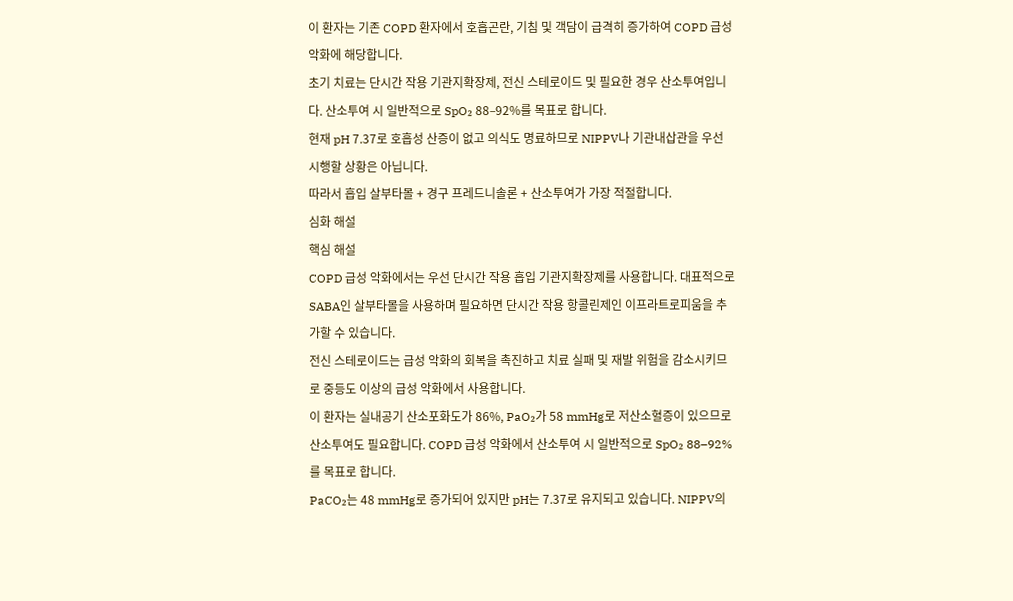이 환자는 기존 COPD 환자에서 호흡곤란, 기침 및 객담이 급격히 증가하여 COPD 급성 악화에 해당합니다.
초기 치료는 단시간 작용 기관지확장제, 전신 스테로이드 및 필요한 경우 산소투여입니다. 산소투여 시 일반적으로 SpO₂ 88–92%를 목표로 합니다.
현재 pH 7.37로 호흡성 산증이 없고 의식도 명료하므로 NIPPV나 기관내삽관을 우선 시행할 상황은 아닙니다.
따라서 흡입 살부타몰 + 경구 프레드니솔론 + 산소투여가 가장 적절합니다.
심화 해설
핵심 해설
COPD 급성 악화에서는 우선 단시간 작용 흡입 기관지확장제를 사용합니다. 대표적으로 SABA인 살부타몰을 사용하며 필요하면 단시간 작용 항콜린제인 이프라트로피움을 추가할 수 있습니다.
전신 스테로이드는 급성 악화의 회복을 촉진하고 치료 실패 및 재발 위험을 감소시키므로 중등도 이상의 급성 악화에서 사용합니다.
이 환자는 실내공기 산소포화도가 86%, PaO₂가 58 mmHg로 저산소혈증이 있으므로 산소투여도 필요합니다. COPD 급성 악화에서 산소투여 시 일반적으로 SpO₂ 88–92%를 목표로 합니다.
PaCO₂는 48 mmHg로 증가되어 있지만 pH는 7.37로 유지되고 있습니다. NIPPV의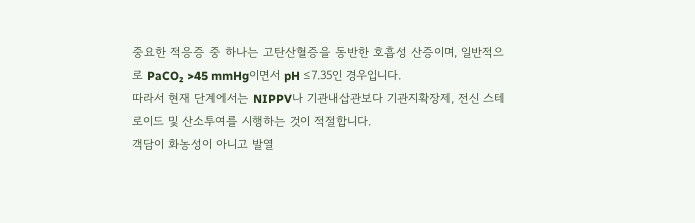중요한 적응증 중 하나는 고탄산혈증을 동반한 호흡성 산증이며, 일반적으로 PaCO₂ >45 mmHg이면서 pH ≤7.35인 경우입니다.
따라서 현재 단계에서는 NIPPV나 기관내삽관보다 기관지확장제, 전신 스테로이드 및 산소투여를 시행하는 것이 적절합니다.
객담이 화농성이 아니고 발열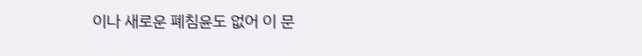이나 새로운 폐침윤도 없어 이 문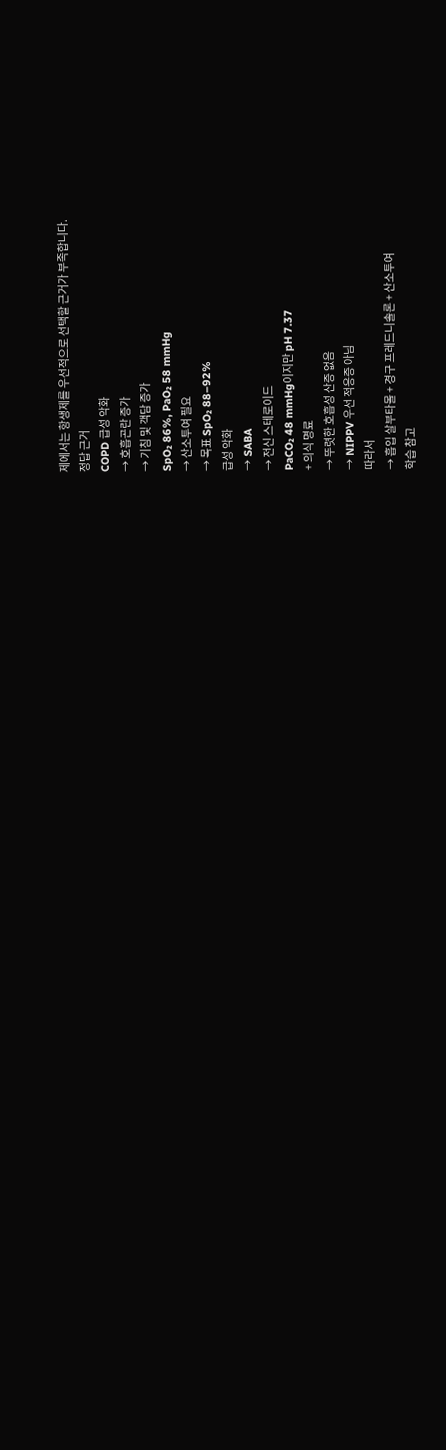제에서는 항생제를 우선적으로 선택할 근거가 부족합니다.
정답 근거
COPD 급성 악화
→ 호흡곤란 증가
→ 기침 및 객담 증가
SpO₂ 86%, PaO₂ 58 mmHg
→ 산소투여 필요
→ 목표 SpO₂ 88–92%
급성 악화
→ SABA
→ 전신 스테로이드
PaCO₂ 48 mmHg이지만 pH 7.37
+ 의식 명료
→ 뚜렷한 호흡성 산증 없음
→ NIPPV 우선 적응증 아님
따라서
→ 흡입 살부타몰 + 경구 프레드니솔론 + 산소투여
학습 참고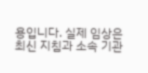용입니다. 실제 임상은 최신 지침과 소속 기관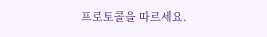프로토콜을 따르세요.